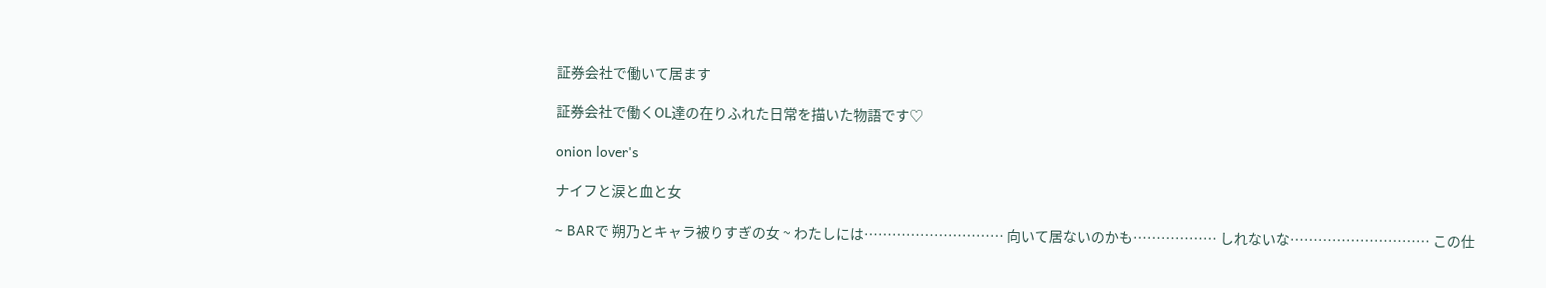証券会社で働いて居ます

証券会社で働くOL達の在りふれた日常を描いた物語です♡

onion lover's

ナイフと涙と血と女

~ BARで 朔乃とキャラ被りすぎの女 ~ わたしには………………………… 向いて居ないのかも……………… しれないな………………………… この仕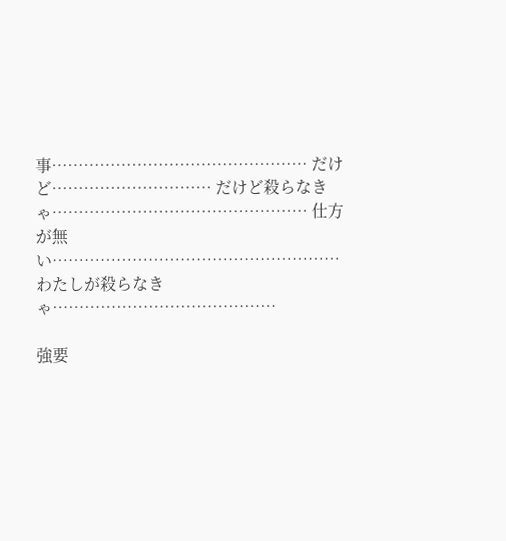事………………………………………… だけど………………………… だけど殺らなきゃ………………………………………… 仕方が無い……………………………………………… わたしが殺らなきゃ……………………………………

強要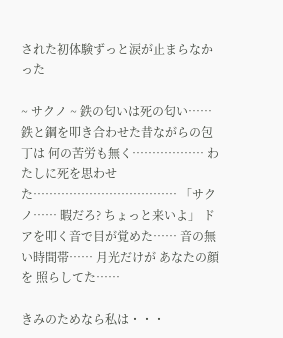された初体験ずっと涙が止まらなかった

~ サクノ ~ 鉄の匂いは死の匂い…… 鉄と鋼を叩き合わせた昔ながらの包丁は 何の苦労も無く……………… わたしに死を思わせた……………………………… 「サクノ…… 暇だろ? ちょっと来いよ」 ドアを叩く音で目が覚めた…… 音の無い時間帯…… 月光だけが あなたの顔を 照らしてた……

きみのためなら私は・・・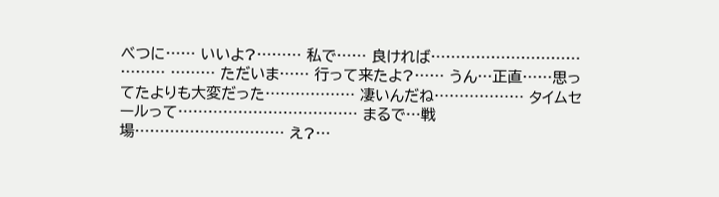べつに…… いいよ?……… 私で…… 良ければ………………………… ……… ……… ただいま…… 行って来たよ?…… うん…正直……思ってたよりも大変だった……………… 凄いんだね……………… タイムセールって……………………………… まるで…戦場………………………… え?…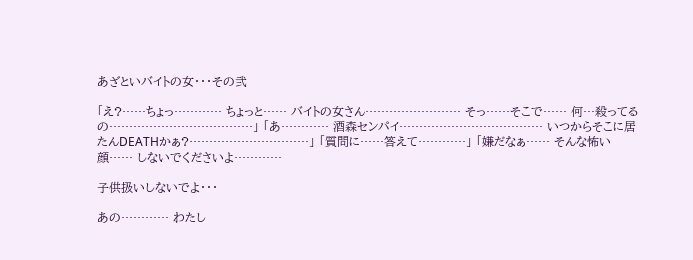あざといバイトの女・・・その弐

「え?……ちょっ………… ちょっと…… バイトの女さん…………………… そっ……そこで…… 何…殺ってるの………………………………」 「あ………… 酒森センパイ……………………………… いつからそこに居たんDEATHかぁ?…………………………」 「質問に……答えて…………」 「嫌だなぁ…… そんな怖い顔…… しないでくださいよ…………

子供扱いしないでよ・・・

あの………… わたし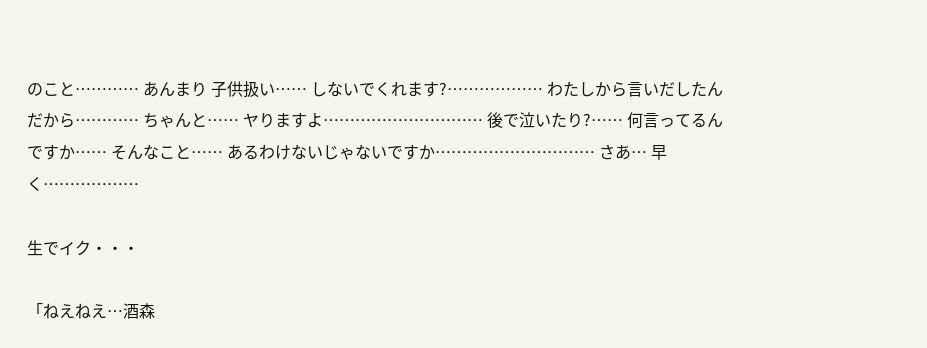のこと………… あんまり 子供扱い…… しないでくれます?……………… わたしから言いだしたんだから………… ちゃんと…… ヤりますよ………………………… 後で泣いたり?…… 何言ってるんですか…… そんなこと…… あるわけないじゃないですか………………………… さあ… 早く………………

生でイク・・・

「ねえねえ…酒森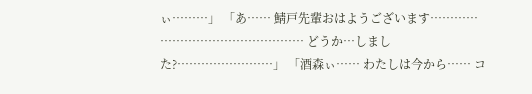ぃ………」 「あ…… 鯖戸先輩おはようございます………… ……………………………… どうか…しました?……………………」 「酒森ぃ…… わたしは今から…… コ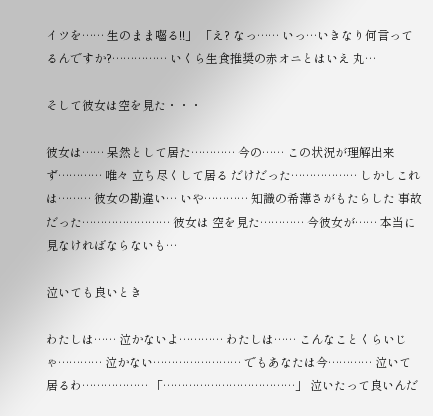イツを…… 生のまま囓る!!」 「え? なっ…… いっ…いきなり何言ってるんですか?…………… いくら生食推奨の赤オニとはいえ 丸…

そして彼女は空を見た・・・

彼女は…… 呆然として居た………… 今の…… この状況が理解出来ず………… 唯々 立ち尽くして居る だけだった……………… しかしこれは……… 彼女の勘違い… いや………… 知識の希薄さがもたらした 事故だった…………………… 彼女は 空を見た………… 今彼女が…… 本当に見なければならないも…

泣いても良いとき

わたしは…… 泣かないよ………… わたしは…… こんなことくらいじゃ………… 泣かない…………………… でもあなたは今………… 泣いて居るわ……………… 「………………………………」 泣いたって良いんだ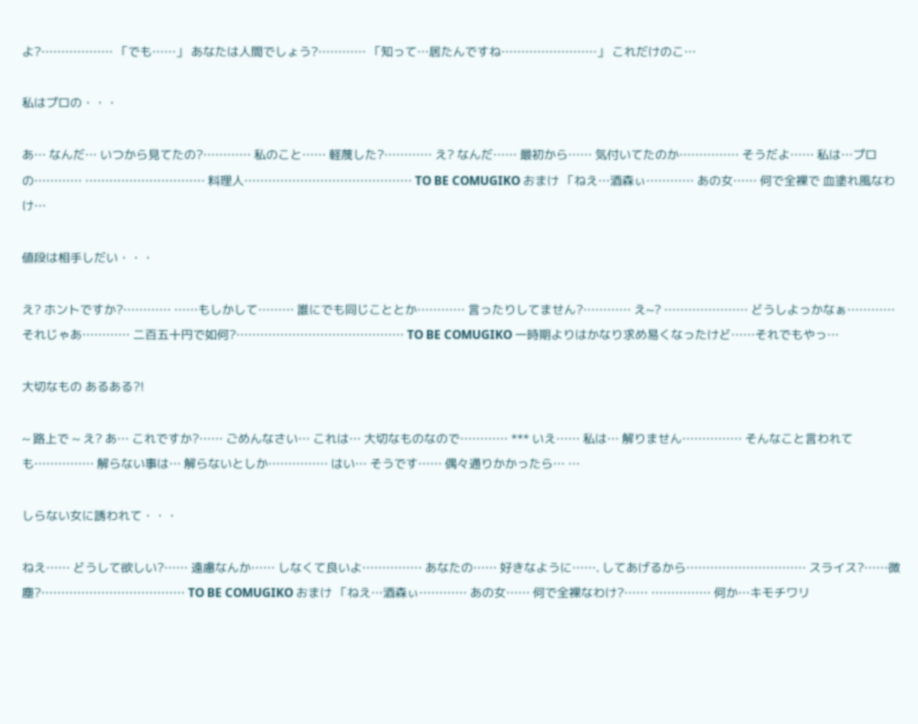よ?……………… 「でも……」 あなたは人間でしょう?………… 「知って…居たんですね……………………」 これだけのこ…

私はプロの・・・

あ… なんだ… いつから見てたの?………… 私のこと…… 軽蔑した?………… え? なんだ…… 最初から…… 気付いてたのか…………… そうだよ…… 私は…プロの………… ………………………… 料理人…………………………………… TO BE COMUGIKO おまけ 「ねえ…酒森ぃ………… あの女…… 何で全裸で 血塗れ風なわけ…

値段は相手しだい・・・

え? ホントですか?………… ……もしかして……… 誰にでも同じこととか………… 言ったりしてません?………… え~? ………………… どうしよっかなぁ………… それじゃあ………… 二百五十円で如何?…………………………………… TO BE COMUGIKO 一時期よりはかなり求め易くなったけど……それでもやっ…

大切なもの あるある?!

~ 路上で ~ え? あ… これですか?…… ごめんなさい… これは… 大切なものなので………… *** いえ…… 私は… 解りません…………… そんなこと言われても…………… 解らない事は… 解らないとしか…………… はい… そうです…… 偶々通りかかったら… …

しらない女に誘われて・・・

ねえ…… どうして欲しい?…… 遠慮なんか…… しなくて良いよ…………… あなたの…… 好きなように……. してあげるから………………………… スライス?……微塵?……………………………… TO BE COMUGIKO おまけ 「ねえ…酒森ぃ………… あの女…… 何で全裸なわけ?…… …………… 何か…キモチワリ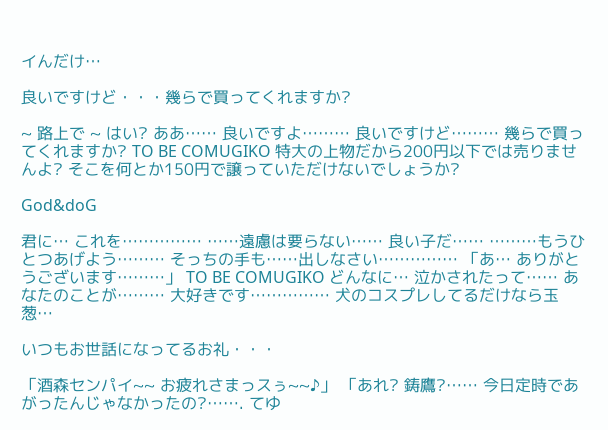イんだけ…

良いですけど・・・幾らで買ってくれますか?

~ 路上で ~ はい? ああ…… 良いですよ……… 良いですけど……… 幾らで買ってくれますか? TO BE COMUGIKO 特大の上物だから200円以下では売りませんよ? そこを何とか150円で譲っていただけないでしょうか?

God&doG

君に… これを…………… ……遠慮は要らない…… 良い子だ…… ………もうひとつあげよう……… そっちの手も……出しなさい…………… 「あ… ありがとうございます………」 TO BE COMUGIKO どんなに… 泣かされたって…… あなたのことが……… 大好きです…………… 犬のコスプレしてるだけなら玉葱…

いつもお世話になってるお礼・・・

「酒森センパイ~~ お疲れさまっスぅ~~♪」 「あれ? 鋳鷹?…… 今日定時であがったんじゃなかったの?……. てゆ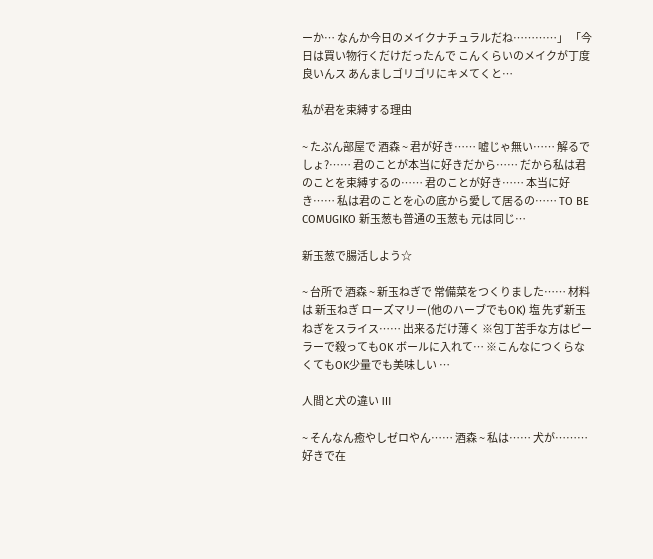ーか… なんか今日のメイクナチュラルだね…………」 「今日は買い物行くだけだったんで こんくらいのメイクが丁度良いんス あんましゴリゴリにキメてくと…

私が君を束縛する理由

~ たぶん部屋で 酒森 ~ 君が好き…… 嘘じゃ無い…… 解るでしょ?…… 君のことが本当に好きだから…… だから私は君のことを束縛するの…… 君のことが好き…… 本当に好き…… 私は君のことを心の底から愛して居るの…… TO BE COMUGIKO 新玉葱も普通の玉葱も 元は同じ…

新玉葱で腸活しよう☆

~ 台所で 酒森 ~ 新玉ねぎで 常備菜をつくりました…… 材料は 新玉ねぎ ローズマリー(他のハーブでもOK) 塩 先ず新玉ねぎをスライス…… 出来るだけ薄く ※包丁苦手な方はピーラーで殺ってもOK ボールに入れて… ※こんなにつくらなくてもOK少量でも美味しい …

人間と犬の違い Ⅲ

~ そんなん癒やしゼロやん…… 酒森 ~ 私は…… 犬が……… 好きで在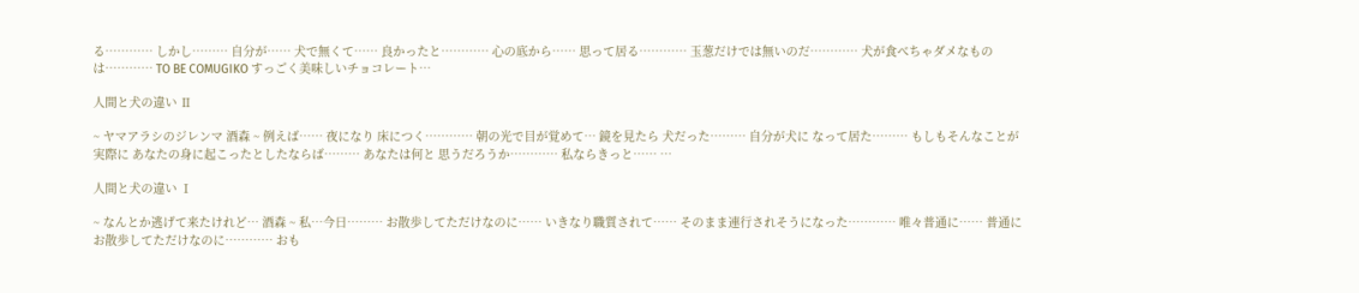る………… しかし……… 自分が…… 犬で無くて…… 良かったと………… 心の底から…… 思って居る………… 玉葱だけでは無いのだ………… 犬が食べちゃダメなものは………… TO BE COMUGIKO すっごく美味しいチョコレート…

人間と犬の違い Ⅱ

~ ヤマアラシのジレンマ 酒森 ~ 例えば…… 夜になり 床につく………… 朝の光で目が覚めて… 鏡を見たら 犬だった……… 自分が犬に なって居た……… もしもそんなことが 実際に あなたの身に起こったとしたならば……… あなたは何と 思うだろうか………… 私ならきっと…… …

人間と犬の違い Ⅰ

~ なんとか逃げて来たけれど… 酒森 ~ 私…今日……… お散歩してただけなのに…… いきなり職質されて…… そのまま連行されそうになった………… 唯々普通に…… 普通にお散歩してただけなのに………… おも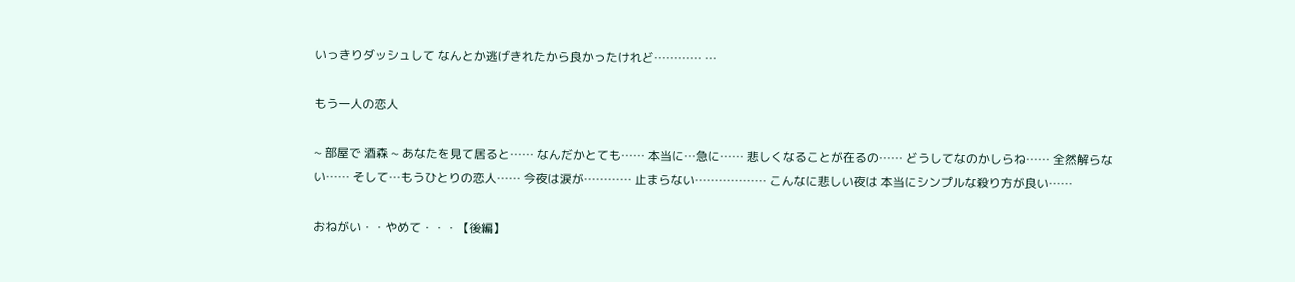いっきりダッシュして なんとか逃げきれたから良かったけれど………… …

もう一人の恋人

~ 部屋で 酒森 ~ あなたを見て居ると…… なんだかとても…… 本当に…急に…… 悲しくなることが在るの…… どうしてなのかしらね…… 全然解らない…… そして…もうひとりの恋人…… 今夜は涙が………… 止まらない……………… こんなに悲しい夜は 本当にシンプルな殺り方が良い……

おねがい・・やめて・・・【後編】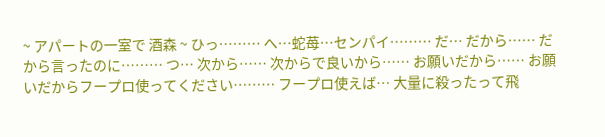~ アパートの一室で 酒森 ~ ひっ……… へ…蛇苺…センパイ……… だ… だから…… だから言ったのに……… つ… 次から…… 次からで良いから…… お願いだから…… お願いだからフープロ使ってください……… フープロ使えば… 大量に殺ったって飛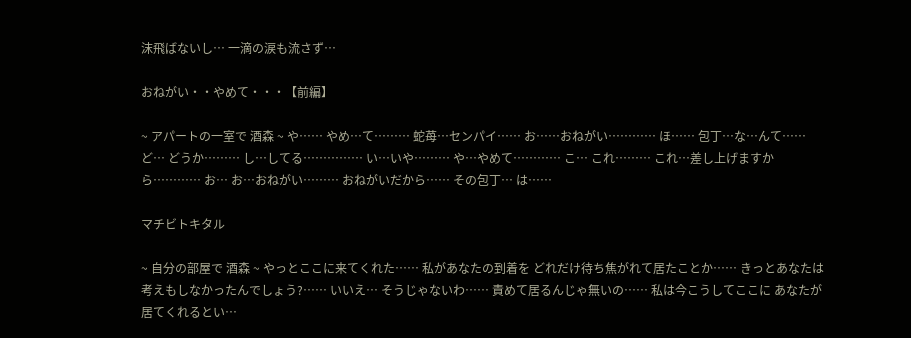沫飛ばないし… 一滴の涙も流さず…

おねがい・・やめて・・・【前編】

~ アパートの一室で 酒森 ~ や…… やめ…て……… 蛇苺…センパイ…… お……おねがい………… ほ…… 包丁…な…んて…… ど… どうか……… し…してる…………… い…いや……… や…やめて………… こ… これ……… これ…差し上げますから………… お… お…おねがい……… おねがいだから…… その包丁… は……

マチビトキタル

~ 自分の部屋で 酒森 ~ やっとここに来てくれた…… 私があなたの到着を どれだけ待ち焦がれて居たことか…… きっとあなたは考えもしなかったんでしょう?…… いいえ… そうじゃないわ…… 責めて居るんじゃ無いの…… 私は今こうしてここに あなたが居てくれるとい…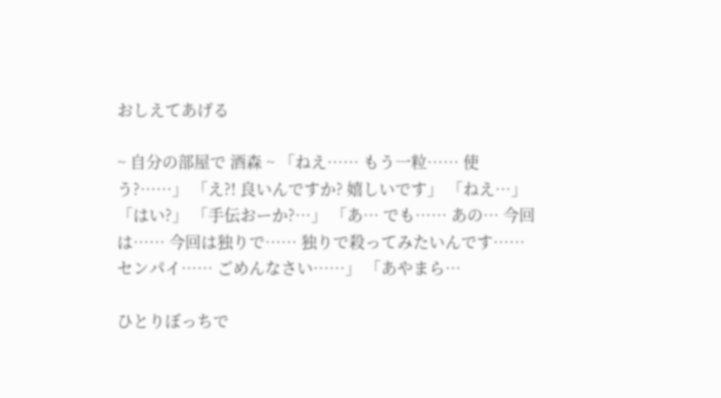おしえてあげる

~ 自分の部屋で 酒森 ~ 「ねえ…… もう一粒…… 使う?……」 「え?! 良いんですか? 嬉しいです」 「ねえ…」 「はい?」 「手伝おーか?…」 「あ… でも…… あの… 今回は…… 今回は独りで…… 独りで殺ってみたいんです…… センパイ…… ごめんなさい……」 「あやまら…

ひとりぼっちで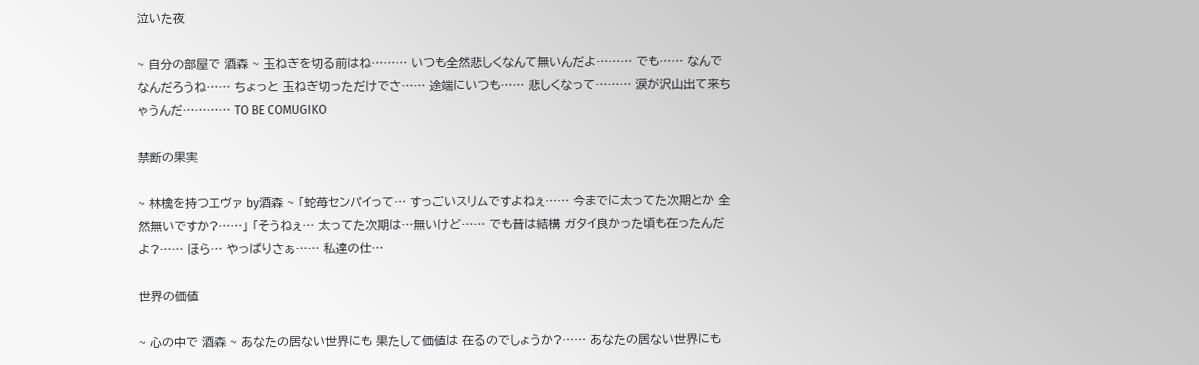泣いた夜

~ 自分の部屋で 酒森 ~ 玉ねぎを切る前はね……… いつも全然悲しくなんて無いんだよ……… でも…… なんでなんだろうね…… ちょっと 玉ねぎ切っただけでさ…… 途端にいつも…… 悲しくなって……… 涙が沢山出て来ちゃうんだ………… TO BE COMUGIKO

禁断の果実

~ 林檎を持つエヴァ by酒森 ~ 「蛇苺センパイって… すっごいスリムですよねぇ…… 今までに太ってた次期とか 全然無いですか?……」 「そうねぇ… 太ってた次期は…無いけど…… でも昔は結構 ガタイ良かった頃も在ったんだよ?…… ほら… やっぱりさぁ…… 私達の仕…

世界の価値

~ 心の中で 酒森 ~ あなたの居ない世界にも 果たして価値は 在るのでしょうか?…… あなたの居ない世界にも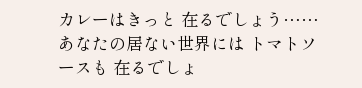カレーはきっと 在るでしょう…… あなたの居ない世界には トマトソースも 在るでしょ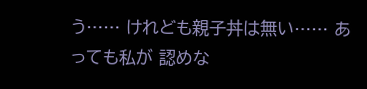う…… けれども親子丼は無い…… あっても私が 認めな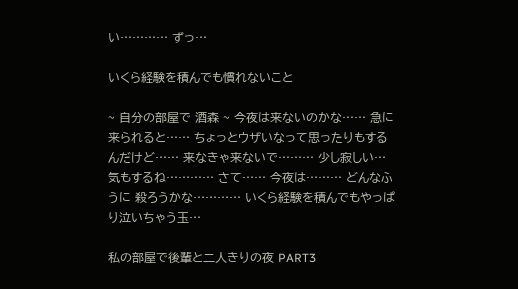い………… ずっ…

いくら経験を積んでも慣れないこと

~ 自分の部屋で 酒森 ~ 今夜は来ないのかな…… 急に来られると…… ちょっとウザいなって思ったりもするんだけど…… 来なきゃ来ないで……… 少し寂しい…気もするね………… さて…… 今夜は……… どんなふうに 殺ろうかな………… いくら経験を積んでもやっぱり泣いちゃう玉…

私の部屋で後輩と二人きりの夜 PART3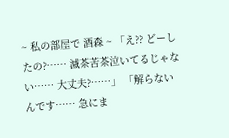~ 私の部屋で 酒森 ~ 「え?? どーしたの?…… 滅茶苦茶泣いてるじゃない…… 大丈夫?……」 「解らないんです…… 急にま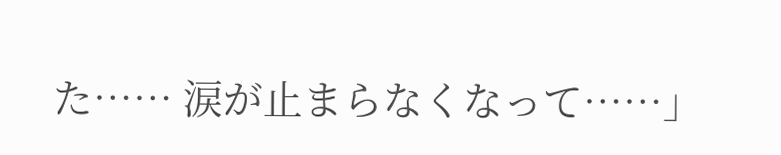た…… 涙が止まらなくなって……」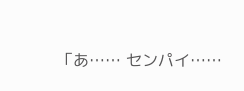「あ…… センパイ……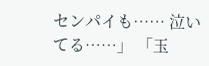センパイも…… 泣いてる……」 「玉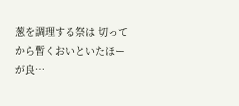葱を調理する祭は 切ってから暫くおいといたほーが良…